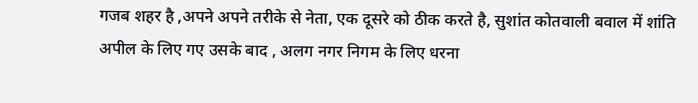गजब शहर है ,अपने अपने तरीके से नेता, एक दूसरे को ठीक करते है, सुशांत कोतवाली बवाल में शांति अपील के लिए गए उसके बाद , अलग नगर निगम के लिए धरना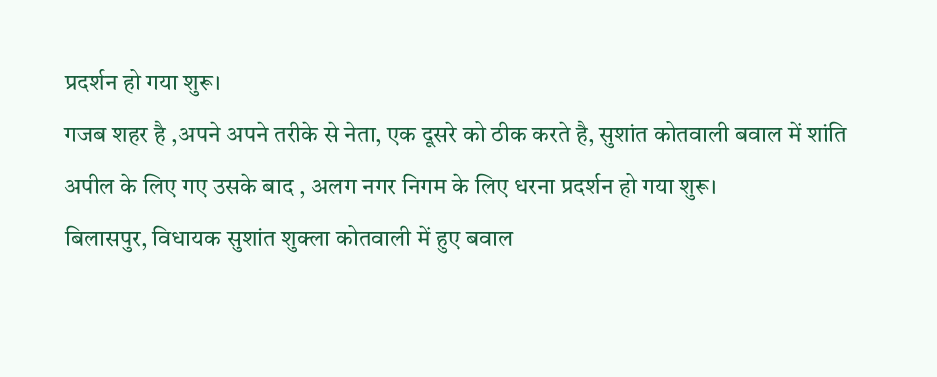प्रदर्शन हो गया शुरू।
गजब शहर है ,अपने अपने तरीके से नेता, एक दूसरे को ठीक करते है, सुशांत कोतवाली बवाल में शांति अपील के लिए गए उसके बाद , अलग नगर निगम के लिए धरना प्रदर्शन हो गया शुरू।
बिलासपुर, विधायक सुशांत शुक्ला कोतवाली में हुए बवाल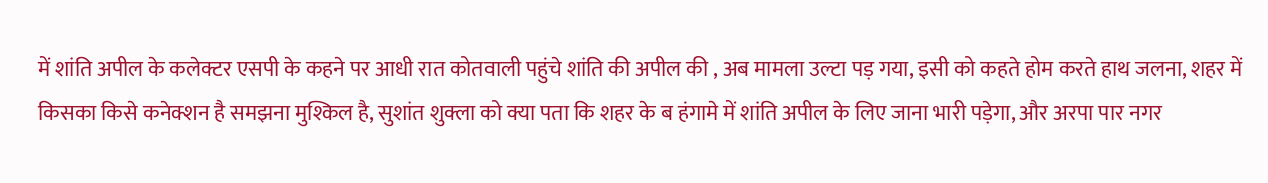में शांति अपील के कलेक्टर एसपी के कहने पर आधी रात कोतवाली पहुंचे शांति की अपील की , अब मामला उल्टा पड़ गया, इसी को कहते होम करते हाथ जलना, शहर में किसका किसे कनेक्शन है समझना मुश्किल है, सुशांत शुक्ला को क्या पता कि शहर के ब हंगामे में शांति अपील के लिए जाना भारी पड़ेगा, और अरपा पार नगर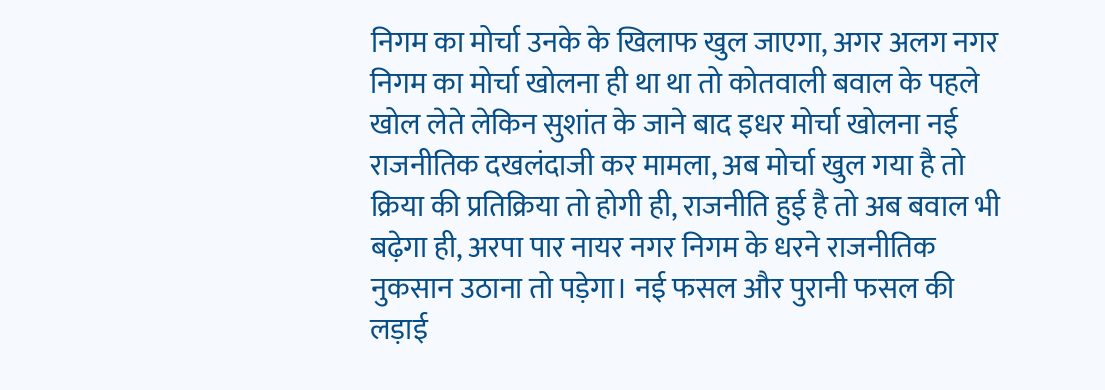निगम का मोर्चा उनके के खिलाफ खुल जाएगा, अगर अलग नगर निगम का मोर्चा खोलना ही था था तो कोतवाली बवाल के पहले खोल लेते लेकिन सुशांत के जाने बाद इधर मोर्चा खोलना नई राजनीतिक दखलंदाजी कर मामला, अब मोर्चा खुल गया है तो क्रिया की प्रतिक्रिया तो होगी ही, राजनीति हुई है तो अब बवाल भी बढ़ेगा ही, अरपा पार नायर नगर निगम के धरने राजनीतिक नुकसान उठाना तो पड़ेगा। नई फसल और पुरानी फसल की लड़ाई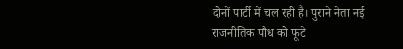दोनों पार्टी में चल रही है। पुराने नेता नई राजनीतिक पौध को फूटे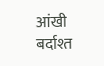आंखी बर्दाश्त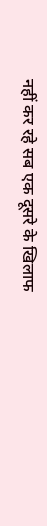नहीं कर रहे सब एक दूसरे के खिलाफ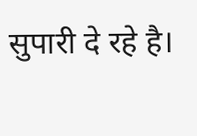सुपारी दे रहे है।